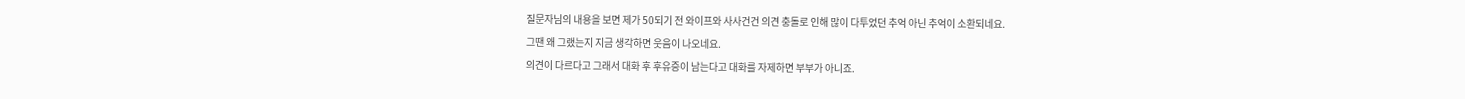질문자님의 내용을 보면 제가 50되기 전 와이프와 사사건건 의견 충돌로 인해 많이 다투었던 추억 아닌 추억이 소환되네요.
그땐 왜 그랬는지 지금 생각하면 웃음이 나오네요.
의견이 다르다고 그래서 대화 후 후유증이 남는다고 대화를 자제하면 부부가 아니죠.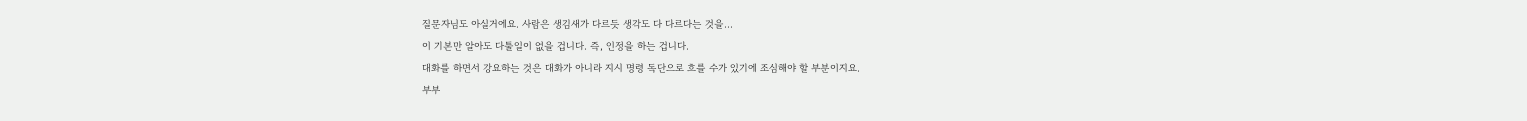질문자님도 아실거에요. 사람은 생김새가 다르듯 생각도 다 다르다는 것을...
이 기본만 알아도 다툴일이 없을 겁니다. 즉, 인정을 하는 겁니다.
대화를 하면서 강요하는 것은 대화가 아니라 지시 명령 독단으로 흐를 수가 있기에 조심해야 할 부분이지요.
부부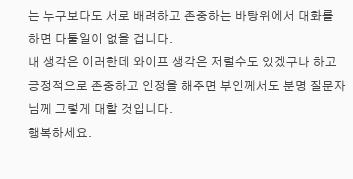는 누구보다도 서로 배려하고 존중하는 바탕위에서 대화를 하면 다툴일이 없을 겁니다.
내 생각은 이러한데 와이프 생각은 저럴수도 있겠구나 하고 긍정적으로 존중하고 인정을 해주면 부인께서도 분명 질문자님께 그렇게 대할 것입니다.
행복하세요.